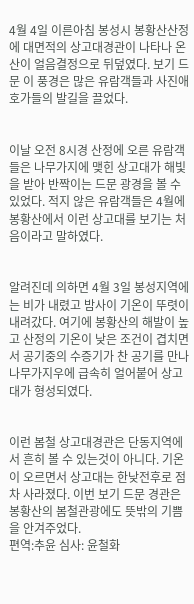4월 4일 이른아침 봉성시 봉황산산정에 대면적의 상고대경관이 나타나 온 산이 얼음결정으로 뒤덮였다. 보기 드문 이 풍경은 많은 유람객들과 사진애호가들의 발길을 끌었다.


이날 오전 8시경 산정에 오른 유람객들은 나무가지에 맺힌 상고대가 해빛을 받아 반짝이는 드문 광경을 볼 수 있었다. 적지 않은 유람객들은 4월에 봉황산에서 이런 상고대를 보기는 처음이라고 말하였다.


알려진데 의하면 4월 3일 봉성지역에는 비가 내렸고 밤사이 기온이 뚜렷이 내려갔다. 여기에 봉황산의 해발이 높고 산정의 기온이 낮은 조건이 겹치면서 공기중의 수증기가 찬 공기를 만나 나무가지우에 급속히 얼어붙어 상고대가 형성되였다.


이런 봄철 상고대경관은 단동지역에서 흔히 볼 수 있는것이 아니다. 기온이 오르면서 상고대는 한낮전후로 점차 사라졌다. 이번 보기 드문 경관은 봉황산의 봄철관광에도 뜻밖의 기쁨을 안겨주었다.
편역:추윤 심사: 윤철화